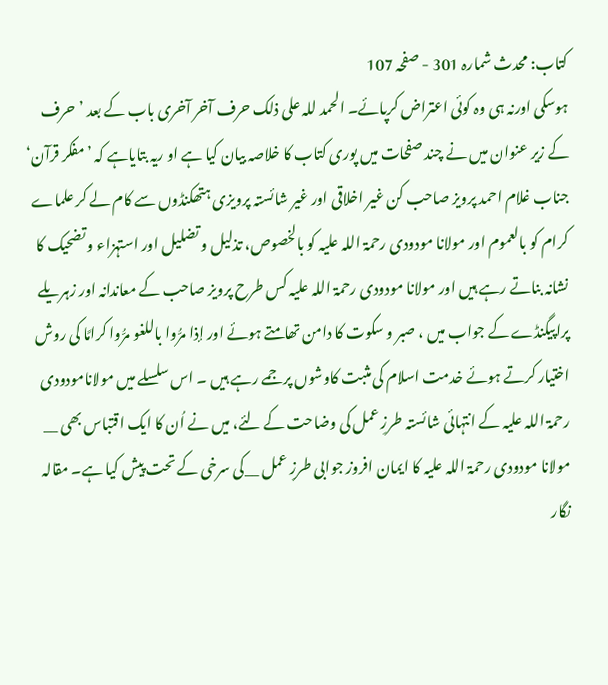کتاب: محدث شمارہ 301 - صفحہ 107
ہوسکی اورنہ ہی وہ کوئی اعتراض کرپائے۔ الحمد للہ علی ذلک حرف آخر آخری باب کے بعد ’حرف کے زیر عنوان میں نے چند صفحات میں پوری کتاب کا خلاصہ بیان کیا ہے او ریہ بتایاہے کہ ’مفکر قرآن‘ جناب غلام احمد پرویز صاحب کن غیر اخلاقی اور غیر شائستہ پرویزی ہتھکنڈوں سے کام لے کر علماے کرام کو بالعموم اور مولانا مودودی رحمۃ اللہ علیہ کو بالخصوص، تذلیل و تضلیل اور استہزاء و تضحیک کا نشانہ بناتے رہے ہیں اور مولانا مودودی رحمۃ اللہ علیہ کس طرح پرویز صاحب کے معاندانہ اور زہریلے پراپیگنڈے کے جواب میں ، صبر و سکوت کا دامن تھامتے ہوئے اور إذا مرُّوا باللغو مرُّوا کرامًا کی روش اختیار کرتے ہوئے خدمت اسلام کی مثبت کاوشوں پرجمے رہے ہیں ۔ اس سلسلے میں مولانامودودی رحمۃ اللہ علیہ کے انتہائی شائستہ طرزِ عمل کی وضاحت کے لئے، میں نے اُن کا ایک اقتباس بھی __ مولانا مودودی رحمۃ اللہ علیہ کا ایمان افروز جوابی طرزِ عمل __کی سرخی کے تحت پیش کیا ہے۔ مقالہ نگار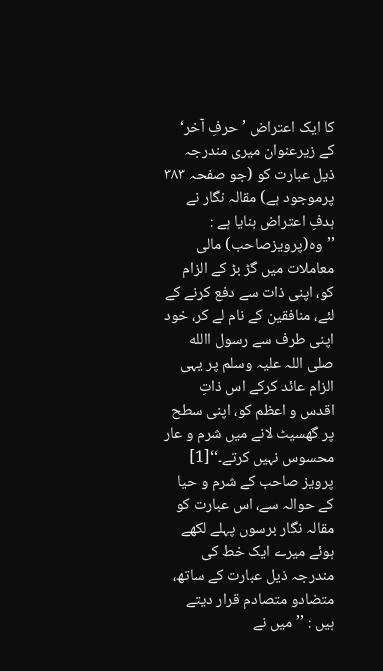کا ایک اعتراض ’حرفِ آخر‘ کے زیرعنوان میری مندرجہ ذیل عبارت کو (جو صفحہ ۳۸۳ پرموجود ہے) مقالہ نگار نے ہدفِ اعتراض بنایا ہے : ’’وہ(پرویزصاحب) مالی معاملات میں گڑ بڑ کے الزام کو، اپنی ذات سے دفع کرنے کے لئے، منافقین کے نام لے کر، خود اپنی طرف سے رسول االله صلی اللہ علیہ وسلم پر یہی الزام عائد کرکے اس ذاتِ اقدس و اعظم کو، اپنی سطح پر گھسیٹ لانے میں شرم و عار محسوس نہیں کرتے۔‘‘[1] پرویز صاحب کے شرم و حیا کے حوالہ سے، اس عبارت کو مقالہ نگار برسوں پہلے لکھے ہوئے میرے ایک خط کی مندرجہ ذیل عبارت کے ساتھ، متضادو متصادم قرار دیتے ہیں : ’’میں نے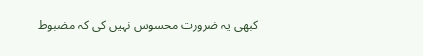کبھی یہ ضرورت محسوس نہیں کی کہ مضبوط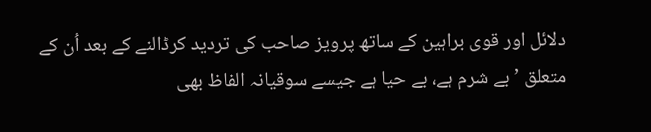دلائل اور قوی براہین کے ساتھ پرویز صاحب کی تردید کرڈالنے کے بعد اُن کے متعلق ’بے شرم ہے، بے حیا ہے جیسے سوقیانہ الفاظ بھی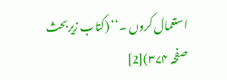استعمال کروں ۔‘‘ (کتاب زیربحث صفحہ ۳۷۴)[2]